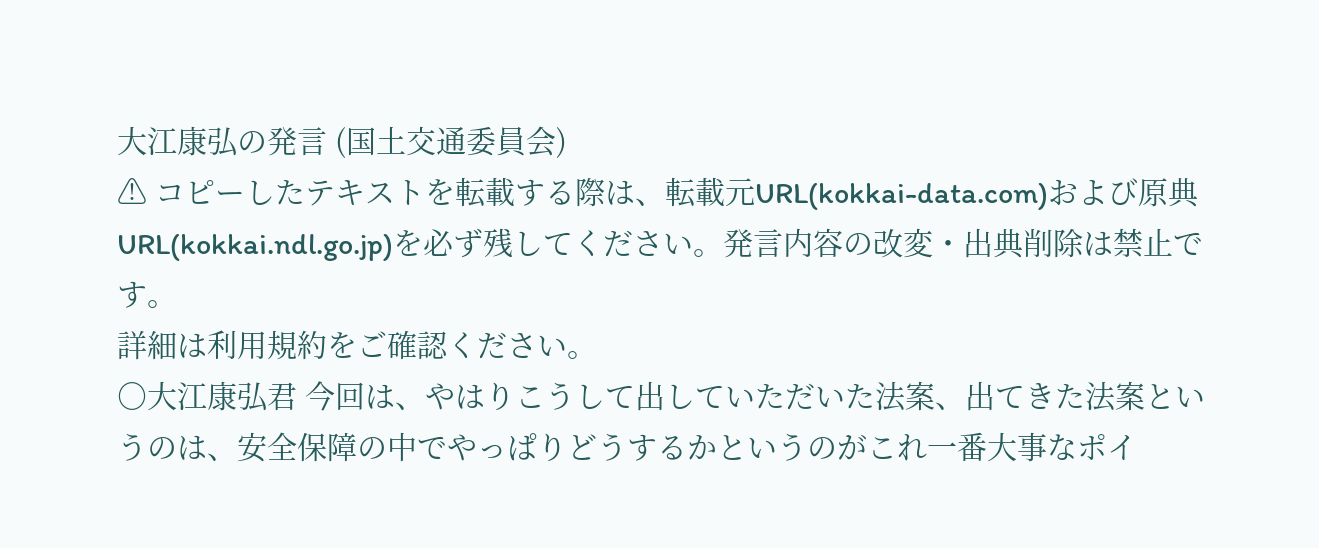大江康弘の発言 (国土交通委員会)
⚠ コピーしたテキストを転載する際は、転載元URL(kokkai-data.com)および原典URL(kokkai.ndl.go.jp)を必ず残してください。発言内容の改変・出典削除は禁止です。
詳細は利用規約をご確認ください。
○大江康弘君 今回は、やはりこうして出していただいた法案、出てきた法案というのは、安全保障の中でやっぱりどうするかというのがこれ一番大事なポイ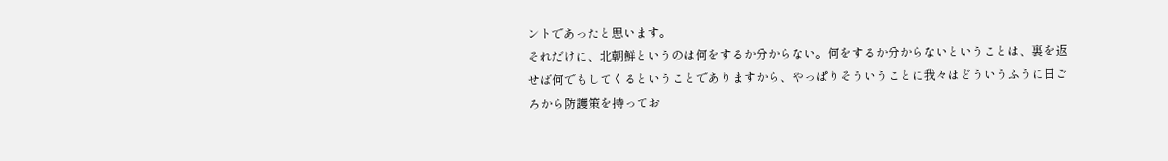ントであったと思います。
それだけに、北朝鮮というのは何をするか分からない。何をするか分からないということは、裏を返せば何でもしてくるということでありますから、やっぱりそういうことに我々はどういうふうに日ごろから防護策を持ってお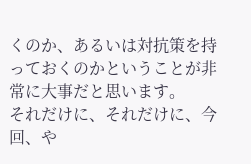くのか、あるいは対抗策を持っておくのかということが非常に大事だと思います。
それだけに、それだけに、今回、や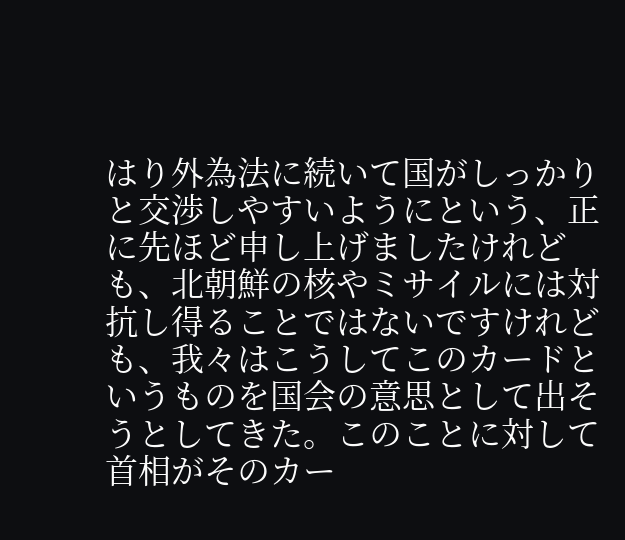はり外為法に続いて国がしっかりと交渉しやすいようにという、正に先ほど申し上げましたけれども、北朝鮮の核やミサイルには対抗し得ることではないですけれども、我々はこうしてこのカードというものを国会の意思として出そうとしてきた。このことに対して首相がそのカー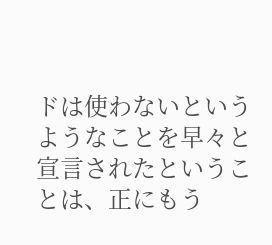ドは使わないというようなことを早々と宣言されたということは、正にもう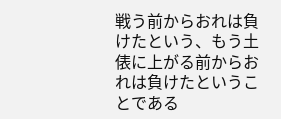戦う前からおれは負けたという、もう土俵に上がる前からおれは負けたということである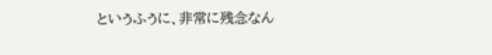というふうに、非常に残念なん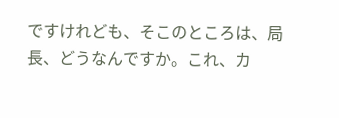ですけれども、そこのところは、局長、どうなんですか。これ、カ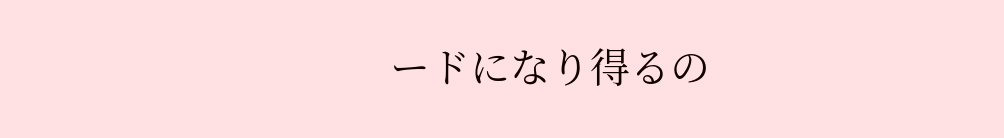ードになり得るの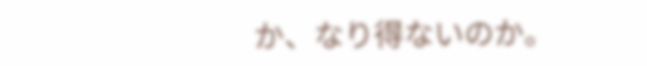か、なり得ないのか。